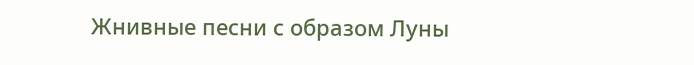Жнивные песни с образом Луны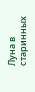Луна в старинных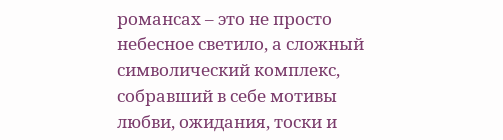романсах – это не просто небесное светило, а сложный символический комплекс, собравший в себе мотивы любви, ожидания, тоски и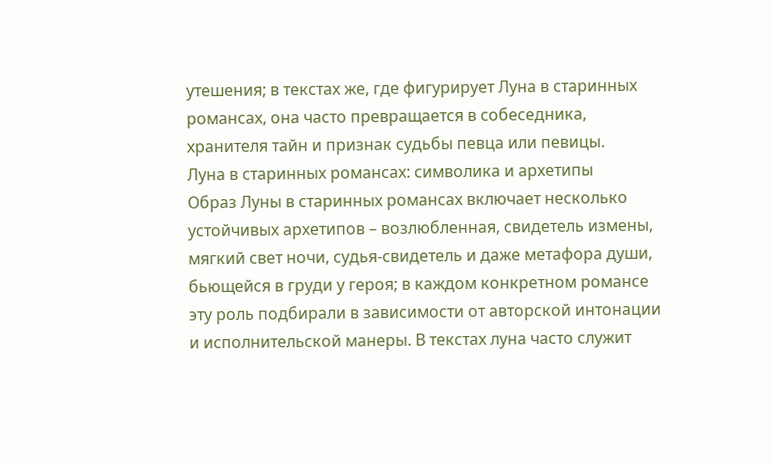утешения; в текстах же, где фигурирует Луна в старинных романcах, она часто превращается в собеседника, хранителя тайн и признак судьбы певца или певицы.
Луна в старинных романсах: символика и архетипы
Образ Луны в старинных романcах включает несколько устойчивых архетипов – возлюбленная, свидетель измены, мягкий свет ночи, судья-свидетель и даже метафора души, бьющейся в груди у героя; в каждом конкретном романсe эту роль подбирали в зависимости от авторской интонации и исполнительской манеры. В текстах луна часто служит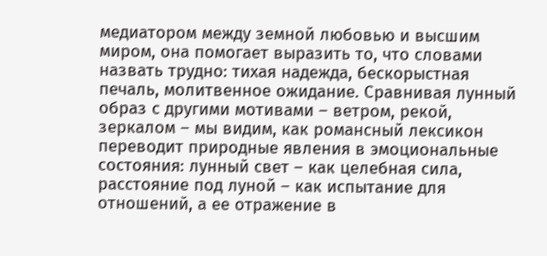медиатором между земной любовью и высшим миром, она помогает выразить то, что словами назвать трудно: тихая надежда, бескорыстная печаль, молитвенное ожидание. Сравнивая лунный образ с другими мотивами – ветром, рекой, зеркалом – мы видим, как романcный лексикон переводит природные явления в эмоциональные состояния: лунный свет – как целебная сила, расстояние под луной – как испытание для отношений, а ее отражение в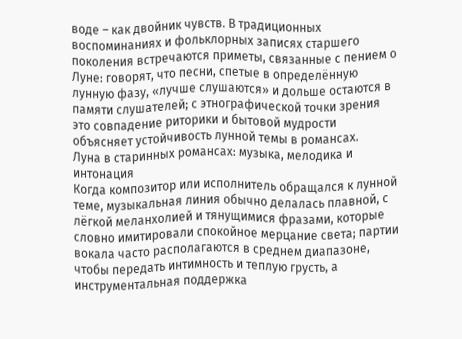воде – как двойник чувств. В традиционных воспоминаниях и фольклорных записях старшего поколения встречаются приметы, связанные с пением о Луне: говорят, что песни, спетые в определённую лунную фазу, «лучше слушаются» и дольше остаются в памяти слушателей; с этнографической точки зрения это совпадение риторики и бытовой мудрости объясняет устойчивость лунной темы в романсах.
Луна в старинных романсах: музыка, мелодика и интонация
Когда композитор или исполнитель обращался к лунной теме, музыкальная линия обычно делалась плавной, с лёгкой меланхолией и тянущимися фразами, которые словно имитировали спокойное мерцание света; партии вокала часто располагаются в среднем диапазоне, чтобы передать интимность и теплую грусть, а инструментальная поддержка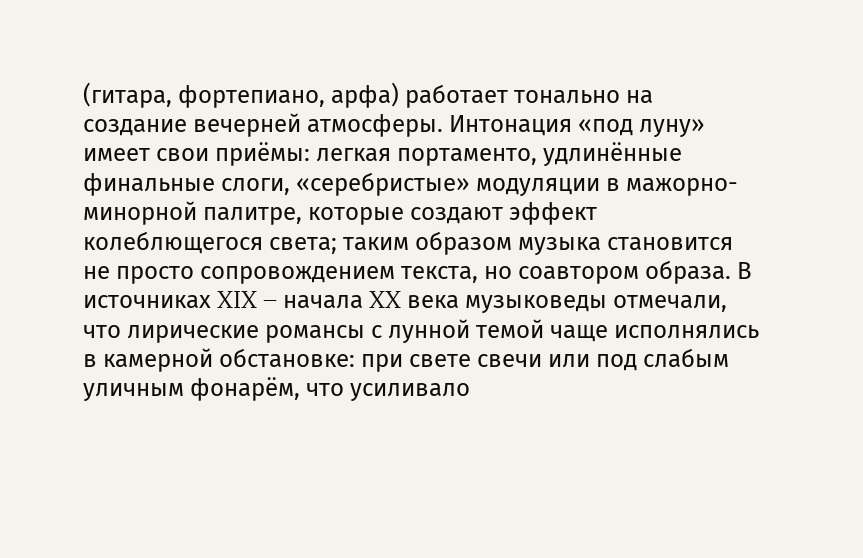(гитара, фортепиано, арфа) работает тонально на создание вечерней атмосферы. Интонация «под луну» имеет свои приёмы: легкая портаменто, удлинённые финальные слоги, «серебристые» модуляции в мажорно-минорной палитре, которые создают эффект колеблющегося света; таким образом музыка становится не просто сопровождением текста, но соавтором образа. В источниках XIX – начала XX века музыковеды отмечали, что лирические романсы с лунной темой чаще исполнялись в камерной обстановке: при свете свечи или под слабым уличным фонарём, что усиливало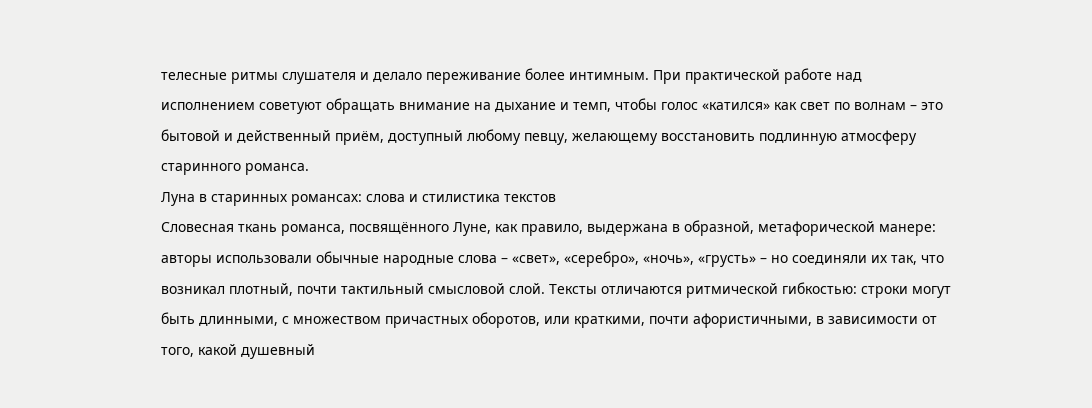телесные ритмы слушателя и делало переживание более интимным. При практической работе над исполнением советуют обращать внимание на дыхание и темп, чтобы голос «катился» как свет по волнам – это бытовой и действенный приём, доступный любому певцу, желающему восстановить подлинную атмосферу старинного романса.
Луна в старинных романсах: слова и стилистика текстов
Словесная ткань романса, посвящённого Луне, как правило, выдержана в образной, метафорической манере: авторы использовали обычные народные слова – «свет», «серебро», «ночь», «грусть» – но соединяли их так, что возникал плотный, почти тактильный смысловой слой. Тексты отличаются ритмической гибкостью: строки могут быть длинными, с множеством причастных оборотов, или краткими, почти афористичными, в зависимости от того, какой душевный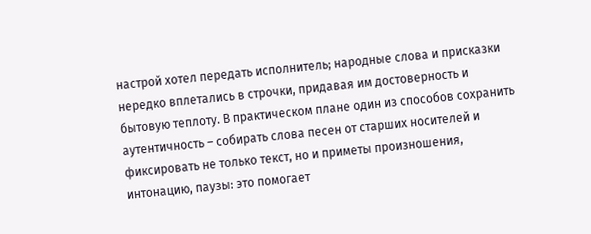настрой хотел передать исполнитель; народные слова и присказки нередко вплетались в строчки, придавая им достоверность и бытовую теплоту. В практическом плане один из способов сохранить аутентичность – собирать слова песен от старших носителей и фиксировать не только текст, но и приметы произношения, интонацию, паузы: это помогает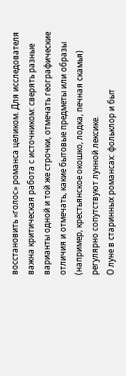восстановить «голос» романса целиком. Для исследователя важна критическая работа с источником: сверять разные варианты одной и той же строчки, отмечать географические отличия и отмечать, какие бытовые предметы или образы (например, крестьянское окошко, лодка, печная скамья) регулярно сопутствуют лунной лексике.
О луне в старинных романcах: фольклор и быт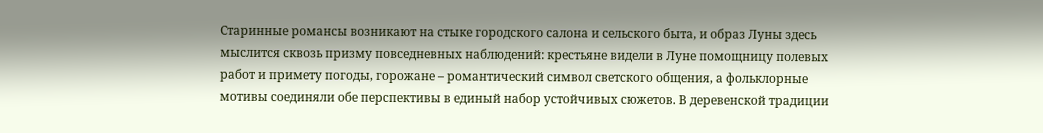Старинные романсы возникают на стыке городского салона и сельского быта, и образ Луны здесь мыслится сквозь призму повседневных наблюдений: крестьяне видели в Луне помощницу полевых работ и примету погоды, горожане – романтический символ светского общения, а фольклорные мотивы соединяли обе перспективы в единый набор устойчивых сюжетов. В деревенской традиции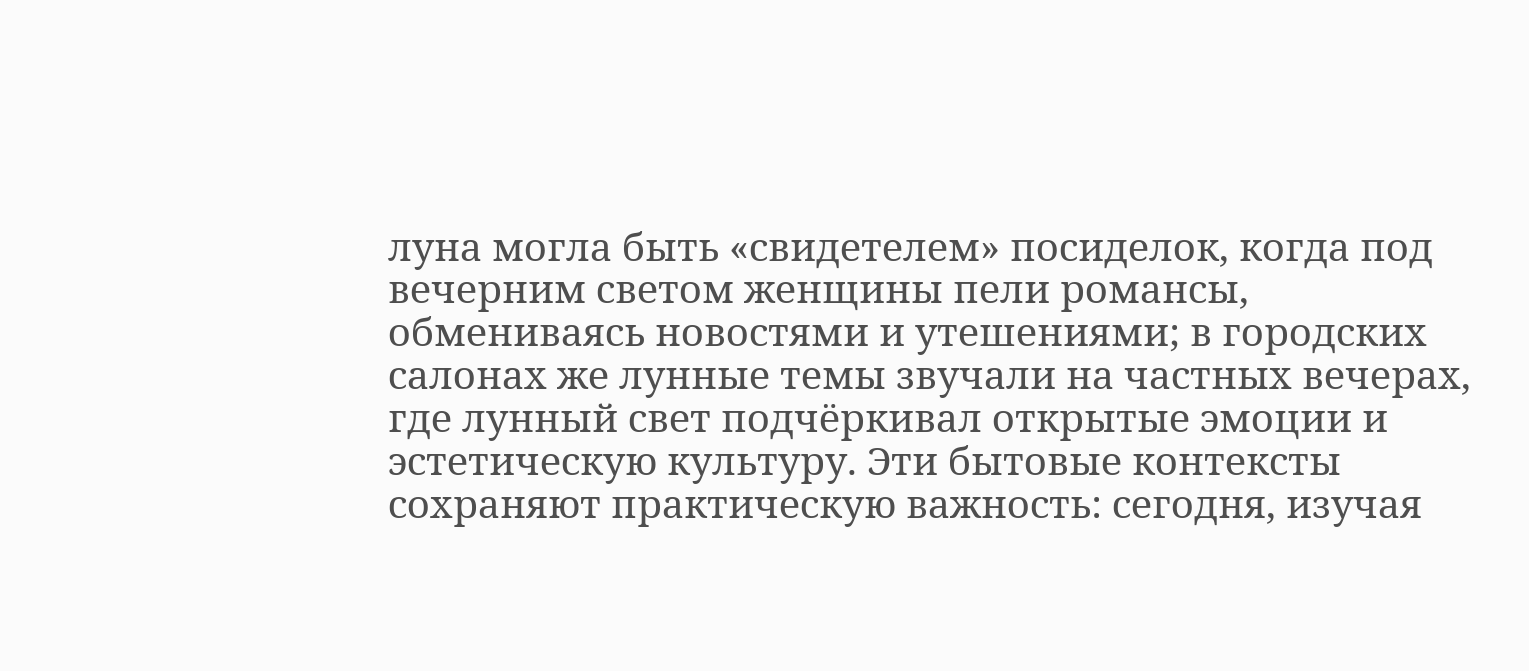луна могла быть «свидетелем» посиделок, когда под вечерним светом женщины пели романсы, обмениваясь новостями и утешениями; в городских салонах же лунные темы звучали на частных вечерах, где лунный свет подчёркивал открытые эмоции и эстетическую культуру. Эти бытовые контексты сохраняют практическую важность: сегодня, изучая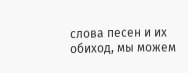слова песен и их обиход, мы можем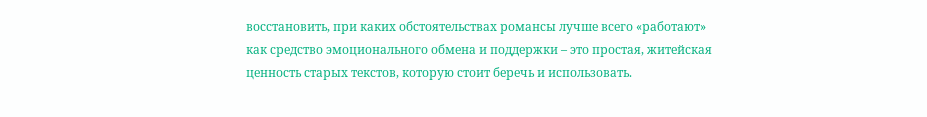восстановить, при каких обстоятельствах романсы лучше всего «работают» как средство эмоционального обмена и поддержки – это простая, житейская ценность старых текстов, которую стоит беречь и использовать.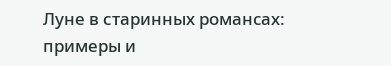Луне в старинных романcах: примеры и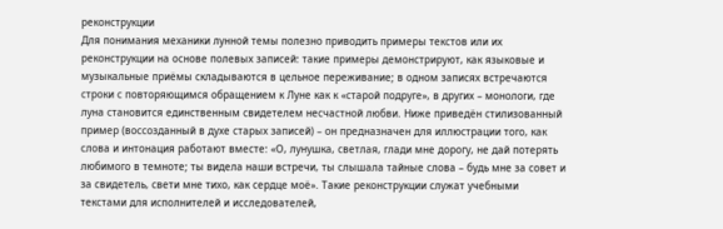реконструкции
Для понимания механики лунной темы полезно приводить примеры текстов или их реконструкции на основе полевых записей: такие примеры демонстрируют, как языковые и музыкальные приёмы складываются в цельное переживание; в одном записях встречаются строки с повторяющимся обращением к Луне как к «старой подруге», в других – монологи, где луна становится единственным свидетелем несчастной любви. Ниже приведён стилизованный пример (воссозданный в духе старых записей) – он предназначен для иллюстрации того, как слова и интонация работают вместе: «О, лунушка, светлая, глади мне дорогу, не дай потерять любимого в темноте; ты видела наши встречи, ты слышала тайные слова – будь мне за совет и за свидетель, свети мне тихо, как сердце моё». Такие реконструкции служат учебными текстами для исполнителей и исследователей,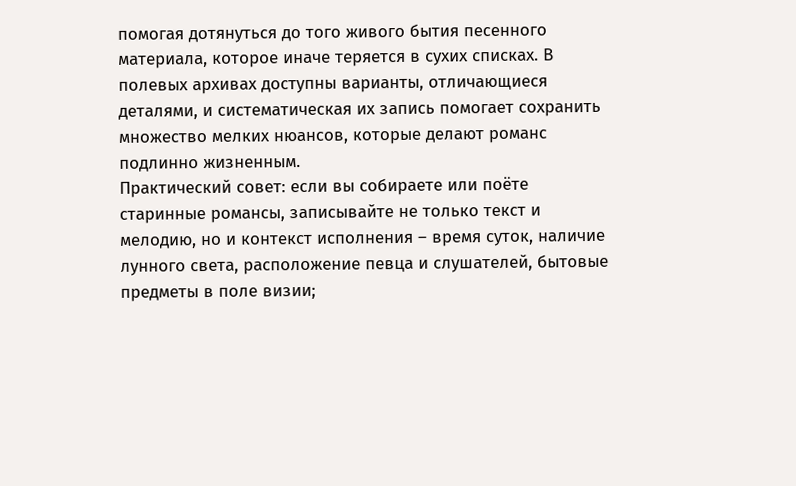помогая дотянуться до того живого бытия песенного материала, которое иначе теряется в сухих списках. В полевых архивах доступны варианты, отличающиеся деталями, и систематическая их запись помогает сохранить множество мелких нюансов, которые делают романс подлинно жизненным.
Практический совет: если вы собираете или поёте старинные романсы, записывайте не только текст и мелодию, но и контекст исполнения – время суток, наличие лунного света, расположение певца и слушателей, бытовые предметы в поле визии;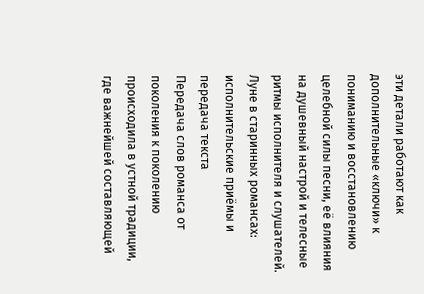эти детали работают как дополнительные «ключи» к пониманию и восстановлению целебной силы песни, её влияния на душевный настрой и телесные ритмы исполнителя и слушателей.
Луне в старинных романcах: исполнительские приёмы и передача текста
Передача слов романса от поколения к поколению происходила в устной традиции, где важнейшей составляющей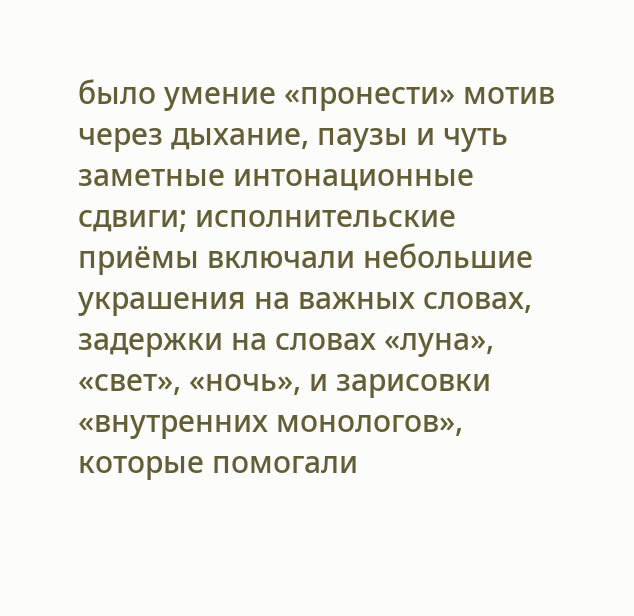было умение «пронести» мотив через дыхание, паузы и чуть заметные интонационные сдвиги; исполнительские приёмы включали небольшие украшения на важных словах, задержки на словах «луна», «свет», «ночь», и зарисовки «внутренних монологов», которые помогали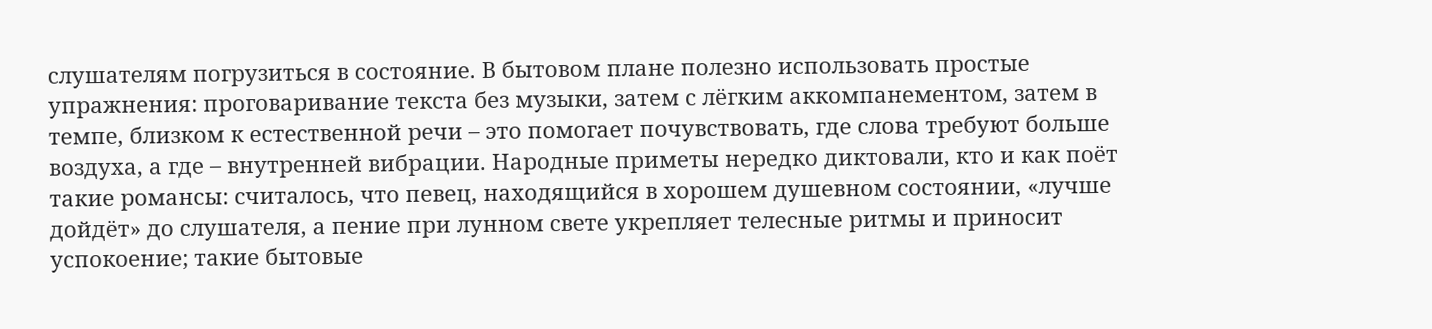слушателям погрузиться в состояние. В бытовом плане полезно использовать простые упражнения: проговаривание текста без музыки, затем с лёгким аккомпанементом, затем в темпе, близком к естественной речи – это помогает почувствовать, где слова требуют больше воздуха, а где – внутренней вибрации. Народные приметы нередко диктовали, кто и как поёт такие романсы: считалось, что певец, находящийся в хорошем душевном состоянии, «лучше дойдёт» до слушателя, а пение при лунном свете укрепляет телесные ритмы и приносит успокоение; такие бытовые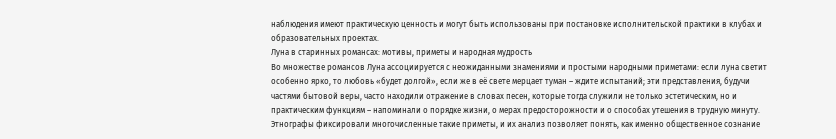наблюдения имеют практическую ценность и могут быть использованы при постановке исполнительской практики в клубах и образовательных проектах.
Луна в старинных романсах: мотивы, приметы и народная мудрость
Во множестве романcов Луна ассоциируется с неожиданными знамениями и простыми народными приметами: если луна светит особенно ярко, то любовь «будет долгой», если же в её свете мерцает туман – ждите испытаний; эти представления, будучи частями бытовой веры, часто находили отражение в словах песен, которые тогда служили не только эстетическим, но и практическим функциям – напоминали о порядке жизни, о мерах предосторожности и о способах утешения в трудную минуту. Этнографы фиксировали многочисленные такие приметы, и их анализ позволяет понять, как именно общественное сознание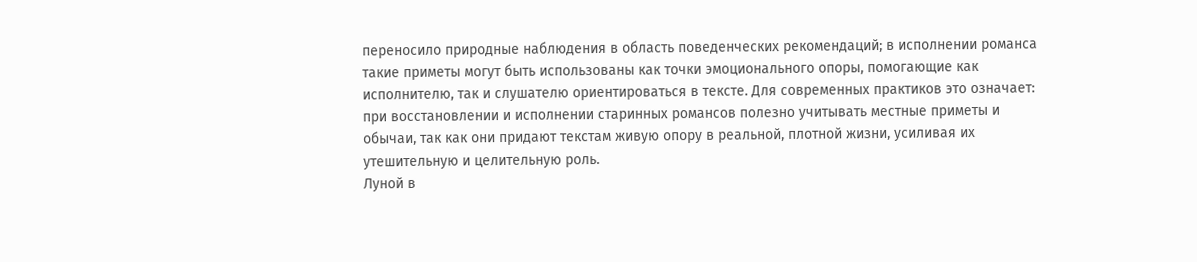переносило природные наблюдения в область поведенческих рекомендаций; в исполнении романса такие приметы могут быть использованы как точки эмоционального опоры, помогающие как исполнителю, так и слушателю ориентироваться в тексте. Для современных практиков это означает: при восстановлении и исполнении старинных романсов полезно учитывать местные приметы и обычаи, так как они придают текстам живую опору в реальной, плотной жизни, усиливая их утешительную и целительную роль.
Луной в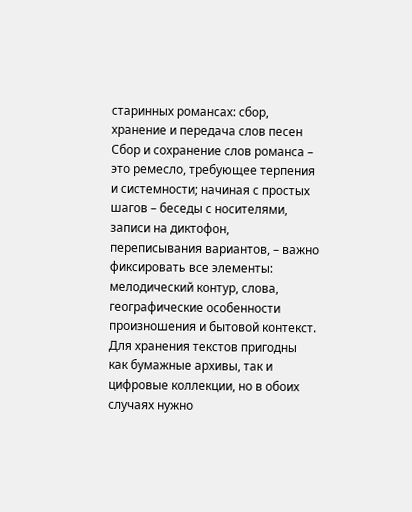старинных романcах: сбор, хранение и передача слов песен
Сбор и сохранение слов романса – это ремесло, требующее терпения и системности; начиная с простых шагов – беседы с носителями, записи на диктофон, переписывания вариантов, – важно фиксировать все элементы: мелодический контур, слова, географические особенности произношения и бытовой контекст. Для хранения текстов пригодны как бумажные архивы, так и цифровые коллекции, но в обоих случаях нужно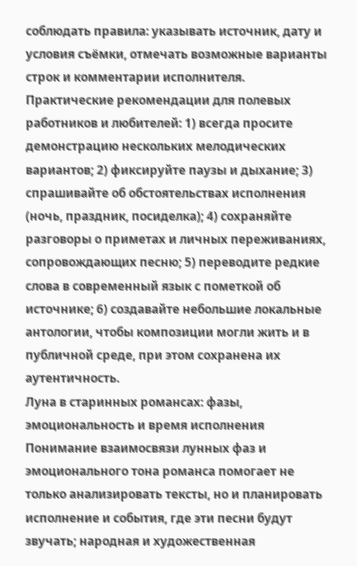соблюдать правила: указывать источник, дату и условия съёмки, отмечать возможные варианты строк и комментарии исполнителя. Практические рекомендации для полевых работников и любителей: 1) всегда просите демонстрацию нескольких мелодических вариантов; 2) фиксируйте паузы и дыхание; 3) спрашивайте об обстоятельствах исполнения (ночь, праздник, посиделка); 4) сохраняйте разговоры о приметах и личных переживаниях, сопровождающих песню; 5) переводите редкие слова в современный язык с пометкой об источнике; 6) создавайте небольшие локальные антологии, чтобы композиции могли жить и в публичной среде, при этом сохранена их аутентичность.
Луна в старинных романсах: фазы, эмоциональность и время исполнения
Понимание взаимосвязи лунных фаз и эмоционального тона романса помогает не только анализировать тексты, но и планировать исполнение и события, где эти песни будут звучать; народная и художественная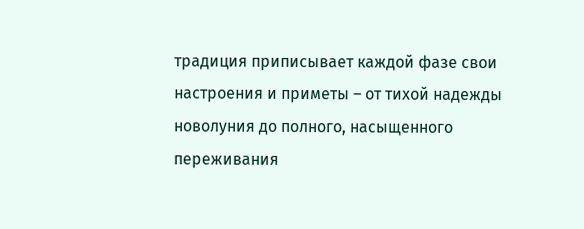традиция приписывает каждой фазе свои настроения и приметы – от тихой надежды новолуния до полного, насыщенного переживания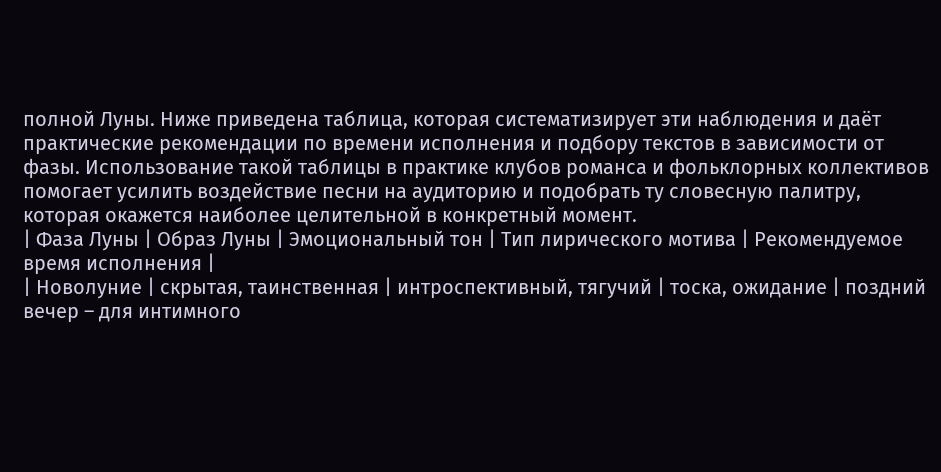полной Луны. Ниже приведена таблица, которая систематизирует эти наблюдения и даёт практические рекомендации по времени исполнения и подбору текстов в зависимости от фазы. Использование такой таблицы в практике клубов романса и фольклорных коллективов помогает усилить воздействие песни на аудиторию и подобрать ту словесную палитру, которая окажется наиболее целительной в конкретный момент.
| Фаза Луны | Образ Луны | Эмоциональный тон | Тип лирического мотива | Рекомендуемое время исполнения |
| Новолуние | скрытая, таинственная | интроспективный, тягучий | тоска, ожидание | поздний вечер – для интимного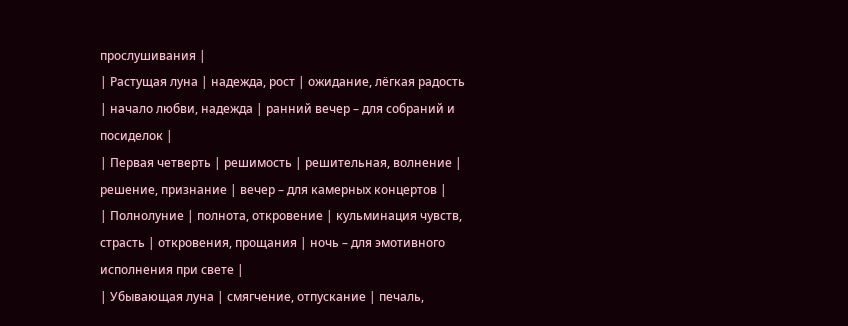прослушивания |
| Растущая луна | надежда, рост | ожидание, лёгкая радость | начало любви, надежда | ранний вечер – для собраний и посиделок |
| Первая четверть | решимость | решительная, волнение | решение, признание | вечер – для камерных концертов |
| Полнолуние | полнота, откровение | кульминация чувств, страсть | откровения, прощания | ночь – для эмотивного исполнения при свете |
| Убывающая луна | смягчение, отпускание | печаль,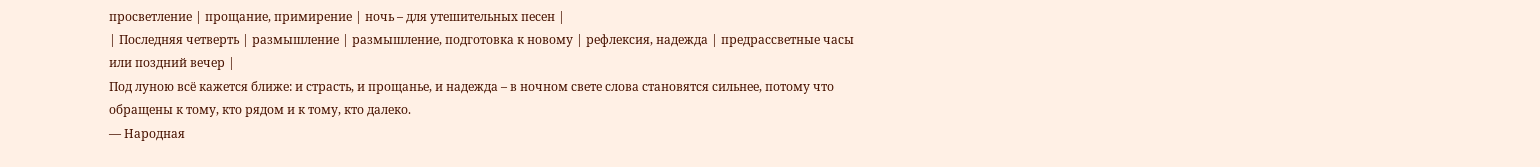просветление | прощание, примирение | ночь – для утешительных песен |
| Последняя четверть | размышление | размышление, подготовка к новому | рефлексия, надежда | предрассветные часы или поздний вечер |
Под луною всё кажется ближе: и страсть, и прощанье, и надежда – в ночном свете слова становятся сильнее, потому что обращены к тому, кто рядом и к тому, кто далеко.
— Народная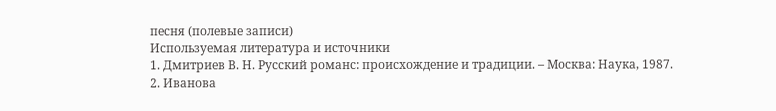песня (полевые записи)
Используемая литература и источники
1. Дмитриев В. Н. Русский романс: происхождение и традиции. – Москва: Наука, 1987.
2. Иванова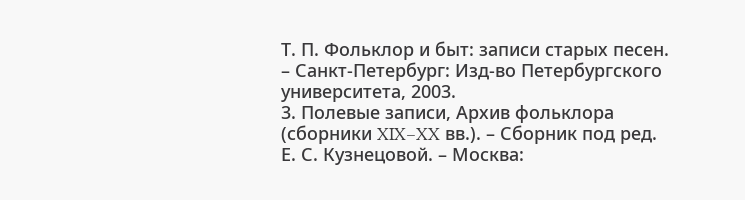Т. П. Фольклор и быт: записи старых песен. – Санкт-Петербург: Изд-во Петербургского университета, 2003.
3. Полевые записи, Архив фольклора (сборники XIX–XX вв.). – Сборник под ред. Е. С. Кузнецовой. – Москва: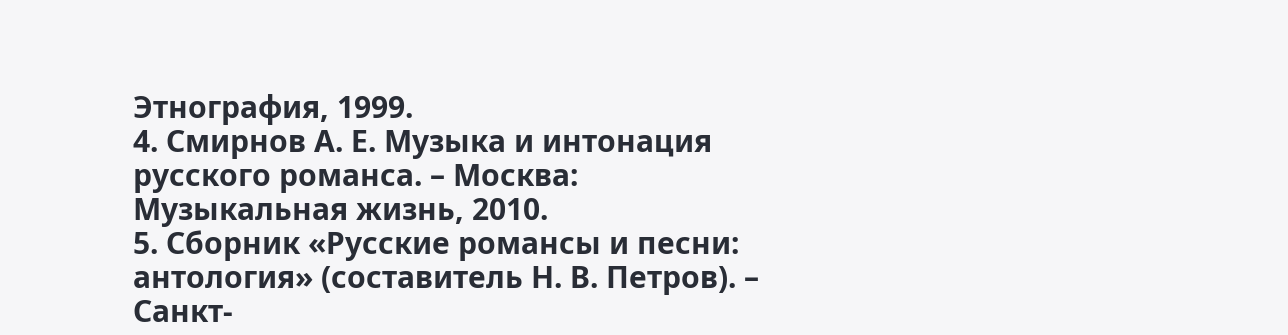Этнография, 1999.
4. Смирнов А. Е. Музыка и интонация русского романса. – Москва: Музыкальная жизнь, 2010.
5. Сборник «Русские романсы и песни: антология» (составитель Н. В. Петров). – Санкт-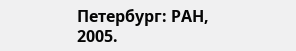Петербург: РАН, 2005.